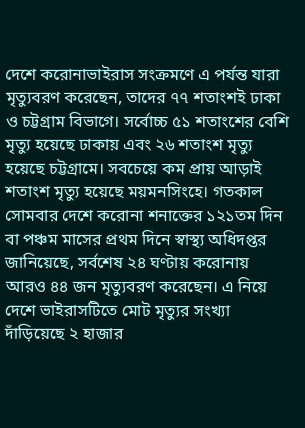দেশে করোনাভাইরাস সংক্রমণে এ পর্যন্ত যারা মৃত্যুবরণ করেছেন, তাদের ৭৭ শতাংশই ঢাকা ও চট্টগ্রাম বিভাগে। সর্বোচ্চ ৫১ শতাংশের বেশি মৃত্যু হয়েছে ঢাকায় এবং ২৬ শতাংশ মৃত্যু হয়েছে চট্টগ্রামে। সবচেয়ে কম প্রায় আড়াই শতাংশ মৃত্যু হয়েছে ময়মনসিংহে। গতকাল সোমবার দেশে করোনা শনাক্তের ১২১তম দিন বা পঞ্চম মাসের প্রথম দিনে স্বাস্থ্য অধিদপ্তর জানিয়েছে, সর্বশেষ ২৪ ঘণ্টায় করোনায় আরও ৪৪ জন মৃত্যুবরণ করেছেন। এ নিয়ে দেশে ভাইরাসটিতে মোট মৃত্যুর সংখ্যা দাঁড়িয়েছে ২ হাজার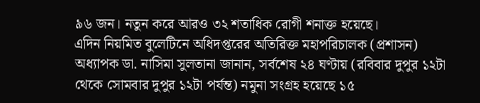৯৬ জন। নতুন করে আরও ৩২ শতাধিক রোগী শনাক্ত হয়েছে।
এদিন নিয়মিত বুলেটিনে অধিদপ্তরের অতিরিক্ত মহাপরিচালক (প্রশাসন) অধ্যাপক ডা. নাসিমা সুলতানা জানান, সর্বশেষ ২৪ ঘণ্টায় (রবিবার দুপুর ১২টা থেকে সোমবার দুপুর ১২টা পর্যন্ত) নমুনা সংগ্রহ হয়েছে ১৫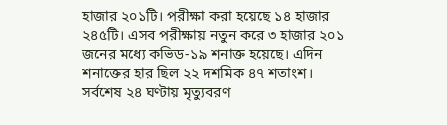হাজার ২০১টি। পরীক্ষা করা হয়েছে ১৪ হাজার ২৪৫টি। এসব পরীক্ষায় নতুন করে ৩ হাজার ২০১ জনের মধ্যে কভিড-১৯ শনাক্ত হয়েছে। এদিন শনাক্তের হার ছিল ২২ দশমিক ৪৭ শতাংশ। সর্বশেষ ২৪ ঘণ্টায় মৃত্যুবরণ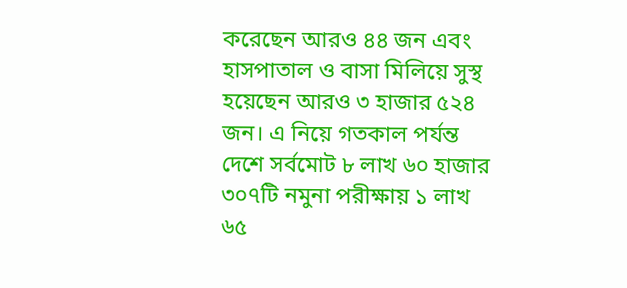করেছেন আরও ৪৪ জন এবং হাসপাতাল ও বাসা মিলিয়ে সুস্থ হয়েছেন আরও ৩ হাজার ৫২৪ জন। এ নিয়ে গতকাল পর্যন্ত দেশে সর্বমোট ৮ লাখ ৬০ হাজার ৩০৭টি নমুনা পরীক্ষায় ১ লাখ ৬৫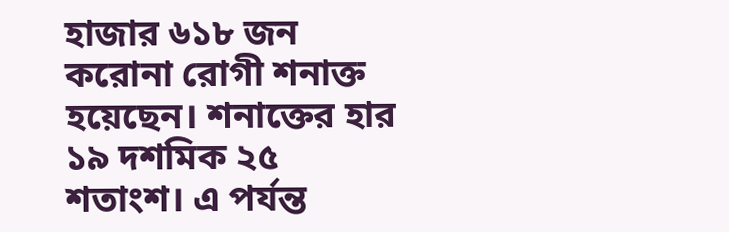হাজার ৬১৮ জন করোনা রোগী শনাক্ত হয়েছেন। শনাক্তের হার ১৯ দশমিক ২৫ শতাংশ। এ পর্যন্ত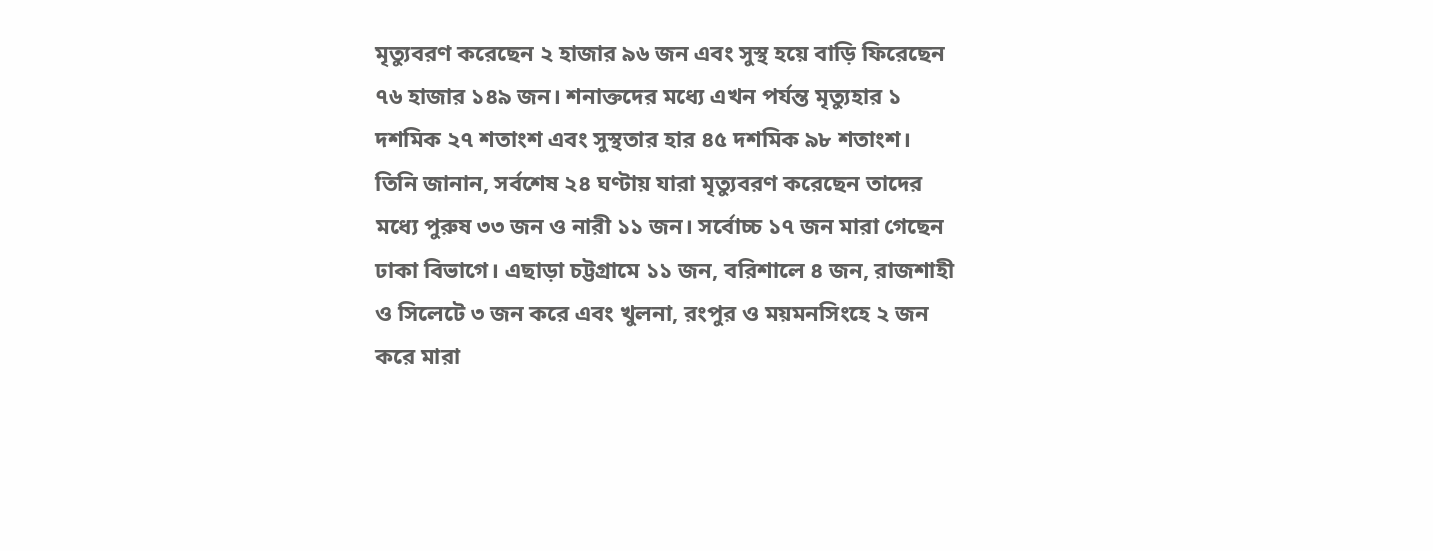মৃত্যুবরণ করেছেন ২ হাজার ৯৬ জন এবং সুস্থ হয়ে বাড়ি ফিরেছেন ৭৬ হাজার ১৪৯ জন। শনাক্তদের মধ্যে এখন পর্যন্ত মৃত্যুহার ১ দশমিক ২৭ শতাংশ এবং সুস্থতার হার ৪৫ দশমিক ৯৮ শতাংশ।
তিনি জানান, সর্বশেষ ২৪ ঘণ্টায় যারা মৃত্যুবরণ করেছেন তাদের মধ্যে পুরুষ ৩৩ জন ও নারী ১১ জন। সর্বোচ্চ ১৭ জন মারা গেছেন ঢাকা বিভাগে। এছাড়া চট্টগ্রামে ১১ জন, বরিশালে ৪ জন, রাজশাহী ও সিলেটে ৩ জন করে এবং খুলনা, রংপুর ও ময়মনসিংহে ২ জন করে মারা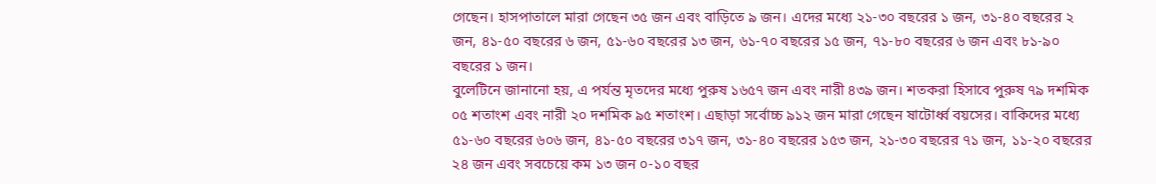গেছেন। হাসপাতালে মারা গেছেন ৩৫ জন এবং বাড়িতে ৯ জন। এদের মধ্যে ২১-৩০ বছরের ১ জন, ৩১-৪০ বছরের ২ জন, ৪১-৫০ বছরের ৬ জন, ৫১-৬০ বছরের ১৩ জন, ৬১-৭০ বছরের ১৫ জন, ৭১-৮০ বছরের ৬ জন এবং ৮১-৯০ বছরের ১ জন।
বুলেটিনে জানানো হয়, এ পর্যন্ত মৃতদের মধ্যে পুরুষ ১৬৫৭ জন এবং নারী ৪৩৯ জন। শতকরা হিসাবে পুরুষ ৭৯ দশমিক ০৫ শতাংশ এবং নারী ২০ দশমিক ৯৫ শতাংশ। এছাড়া সর্বোচ্চ ৯১২ জন মারা গেছেন ষাটোর্ধ্ব বয়সের। বাকিদের মধ্যে ৫১-৬০ বছরের ৬০৬ জন, ৪১-৫০ বছরের ৩১৭ জন, ৩১-৪০ বছরের ১৫৩ জন, ২১-৩০ বছরের ৭১ জন, ১১-২০ বছরের ২৪ জন এবং সবচেয়ে কম ১৩ জন ০-১০ বছর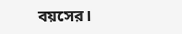বয়সের।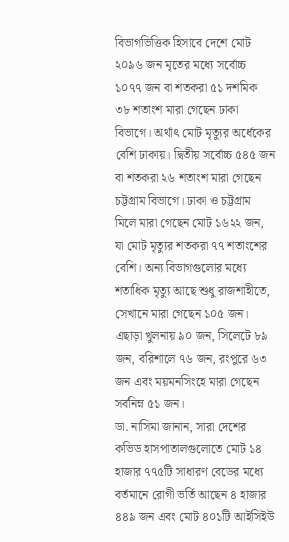বিভাগভিত্তিক হিসাবে দেশে মোট ২০৯৬ জন মৃতের মধ্যে সর্বোচ্চ ১০৭৭ জন বা শতকরা ৫১ দশমিক ৩৮ শতাংশ মারা গেছেন ঢাকা বিভাগে। অর্থাৎ মোট মৃত্যুর অর্ধেকের বেশি ঢাকায়। দ্বিতীয় সর্বোচ্চ ৫৪৫ জন বা শতকরা ২৬ শতাংশ মারা গেছেন চট্টগ্রাম বিভাগে। ঢাকা ও চট্টগ্রাম মিলে মারা গেছেন মোট ১৬২২ জন, যা মোট মৃত্যুর শতকরা ৭৭ শতাংশের বেশি। অন্য বিভাগগুলোর মধ্যে শতাধিক মৃত্যু আছে শুধু রাজশাহীতে, সেখানে মারা গেছেন ১০৫ জন। এছাড়া খুলনায় ৯০ জন, সিলেটে ৮৯ জন, বরিশালে ৭৬ জন, রংপুরে ৬৩ জন এবং ময়মনসিংহে মারা গেছেন সর্বনিম্ন ৫১ জন।
ডা. নাসিমা জানান, সারা দেশের কভিড হাসপাতালগুলোতে মোট ১৪ হাজার ৭৭৫টি সাধারণ বেডের মধ্যে বর্তমানে রোগী ভর্তি আছেন ৪ হাজার ৪৪৯ জন এবং মোট ৪০১টি আইসিইউ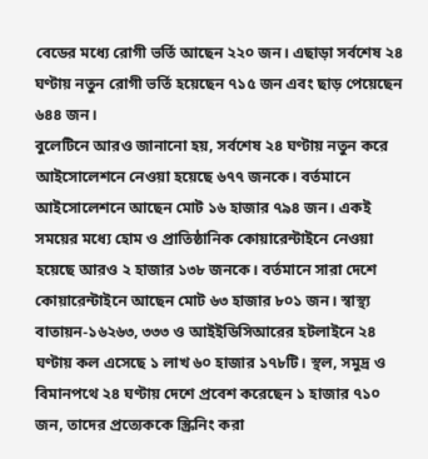বেডের মধ্যে রোগী ভর্তি আছেন ২২০ জন। এছাড়া সর্বশেষ ২৪ ঘণ্টায় নতুন রোগী ভর্তি হয়েছেন ৭১৫ জন এবং ছাড় পেয়েছেন ৬৪৪ জন।
বুলেটিনে আরও জানানো হয়, সর্বশেষ ২৪ ঘণ্টায় নতুন করে আইসোলেশনে নেওয়া হয়েছে ৬৭৭ জনকে। বর্তমানে আইসোলেশনে আছেন মোট ১৬ হাজার ৭৯৪ জন। একই সময়ের মধ্যে হোম ও প্রাতিষ্ঠানিক কোয়ারেন্টাইনে নেওয়া হয়েছে আরও ২ হাজার ১৩৮ জনকে। বর্তমানে সারা দেশে কোয়ারেন্টাইনে আছেন মোট ৬৩ হাজার ৮০১ জন। স্বাস্থ্য বাতায়ন-১৬২৬৩, ৩৩৩ ও আইইডিসিআরের হটলাইনে ২৪ ঘণ্টায় কল এসেছে ১ লাখ ৬০ হাজার ১৭৮টি। স্থল, সমুদ্র ও বিমানপথে ২৪ ঘণ্টায় দেশে প্রবেশ করেছেন ১ হাজার ৭১০ জন, তাদের প্রত্যেককে স্ক্রিনিং করা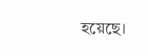হয়েছে।